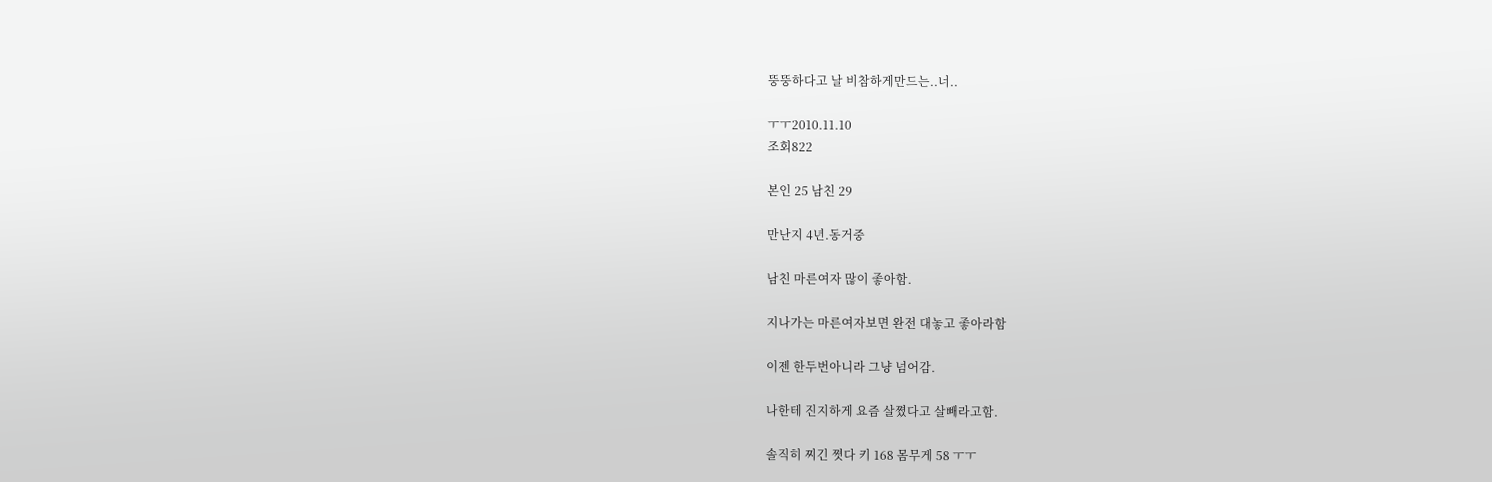뚱뚱하다고 날 비참하게만드는..너..

ㅜㅜ2010.11.10
조회822

본인 25 남친 29

만난지 4년.동거중

남친 마른여자 많이 좋아함.

지나가는 마른여자보면 완전 대놓고 좋아라함

이젠 한두번아니라 그냥 넘어감.

나한테 진지하게 요즘 살쪘다고 살빼라고함.

솔직히 찌긴 쪗다 키 168 몸무게 58 ㅜㅜ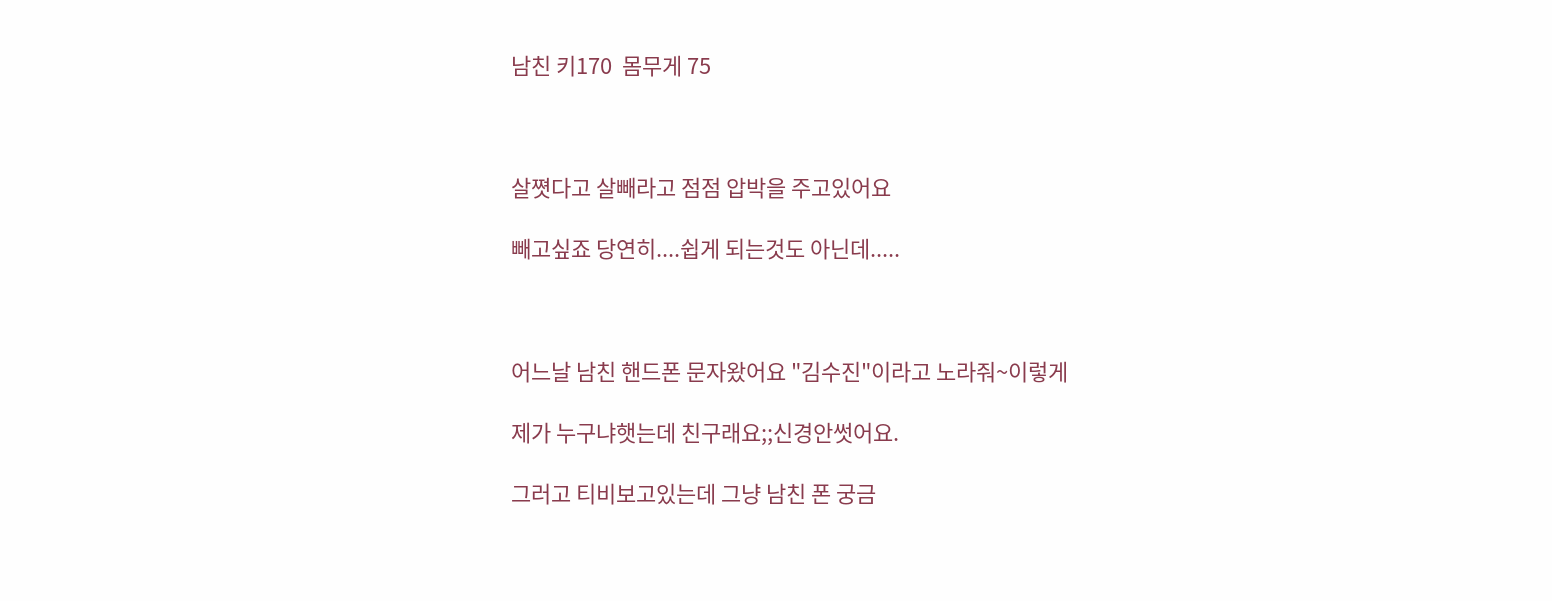남친 키170  몸무게 75



살쪗다고 살빼라고 점점 압박을 주고있어요

빼고싶죠 당연히....쉽게 되는것도 아닌데.....



어느날 남친 핸드폰 문자왔어요 "김수진"이라고 노라줘~이렇게

제가 누구냐햇는데 친구래요;;신경안썻어요.

그러고 티비보고있는데 그냥 남친 폰 궁금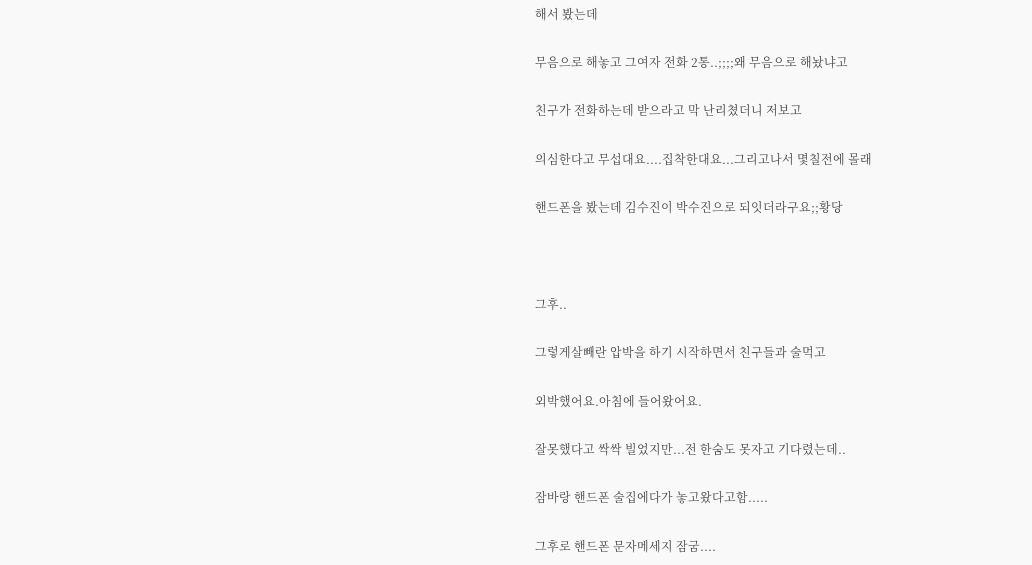해서 봤는데

무음으로 해놓고 그여자 전화 2통..;;;;왜 무음으로 해놨냐고

친구가 전화하는데 받으라고 막 난리쳤더니 저보고

의심한다고 무섭대요....집착한대요...그리고나서 몇칠전에 몰래

핸드폰을 봤는데 김수진이 박수진으로 되잇더라구요;;황당



그후..

그렇게살빼란 압박을 하기 시작하면서 친구들과 술먹고

외박했어요.아침에 들어왔어요.

잘못했다고 싹싹 빌었지만...전 한숨도 못자고 기다렸는데..

잠바랑 핸드폰 술집에다가 놓고왔다고함.....

그후로 핸드폰 문자메세지 잠굼....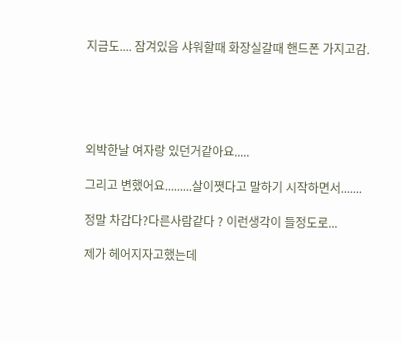지금도.... 잠겨있음 샤워할때 화장실갈때 핸드폰 가지고감.





외박한날 여자랑 있던거같아요.....

그리고 변했어요.........살이쪗다고 말하기 시작하면서.......

정말 차갑다?다른사람같다 ? 이런생각이 들정도로...

제가 헤어지자고했는데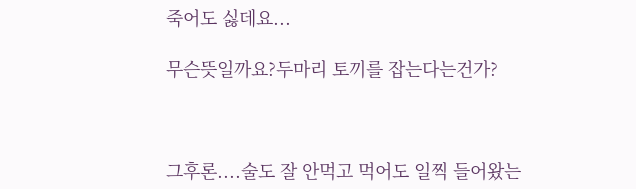죽어도 싫데요...

무슨뜻일까요?두마리 토끼를 잡는다는건가?



그후론....술도 잘 안먹고 먹어도 일찍 들어왔는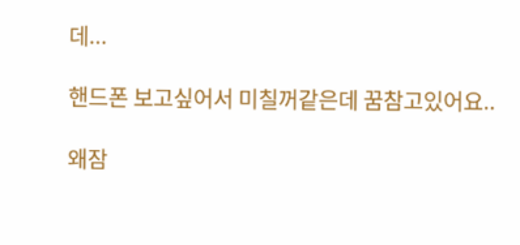데...

핸드폰 보고싶어서 미칠꺼같은데 꿈참고있어요..

왜잠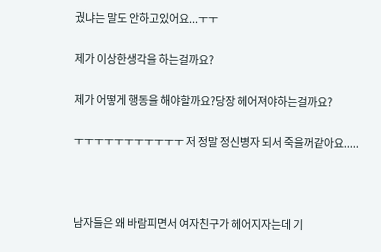궜냐는 말도 안하고있어요...ㅜㅜ

제가 이상한생각을 하는걸까요?

제가 어떻게 행동을 해야할까요?당장 헤어져야하는걸까요?

ㅜㅜㅜㅜㅜㅜㅜㅜㅜㅜㅜ 저 정말 정신병자 되서 죽을꺼같아요.....



남자들은 왜 바람피면서 여자친구가 헤어지자는데 기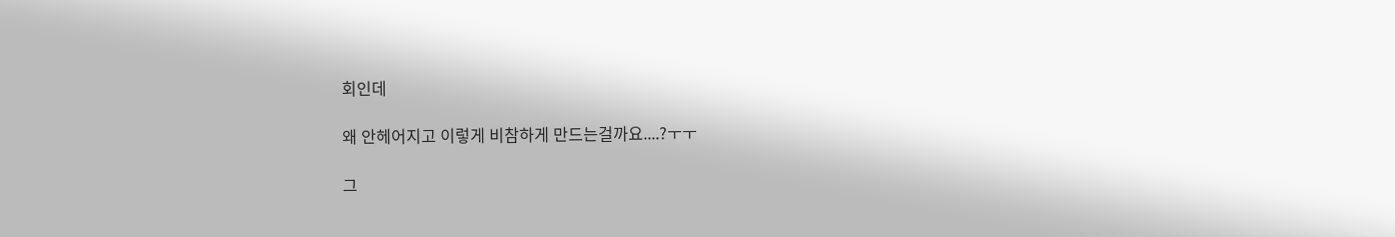회인데

왜 안헤어지고 이렇게 비참하게 만드는걸까요....?ㅜㅜ

그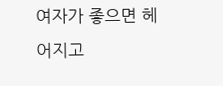여자가 좋으면 헤어지고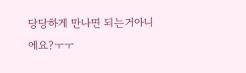당당하게 만나면 되는거아니에요?ㅜㅜ